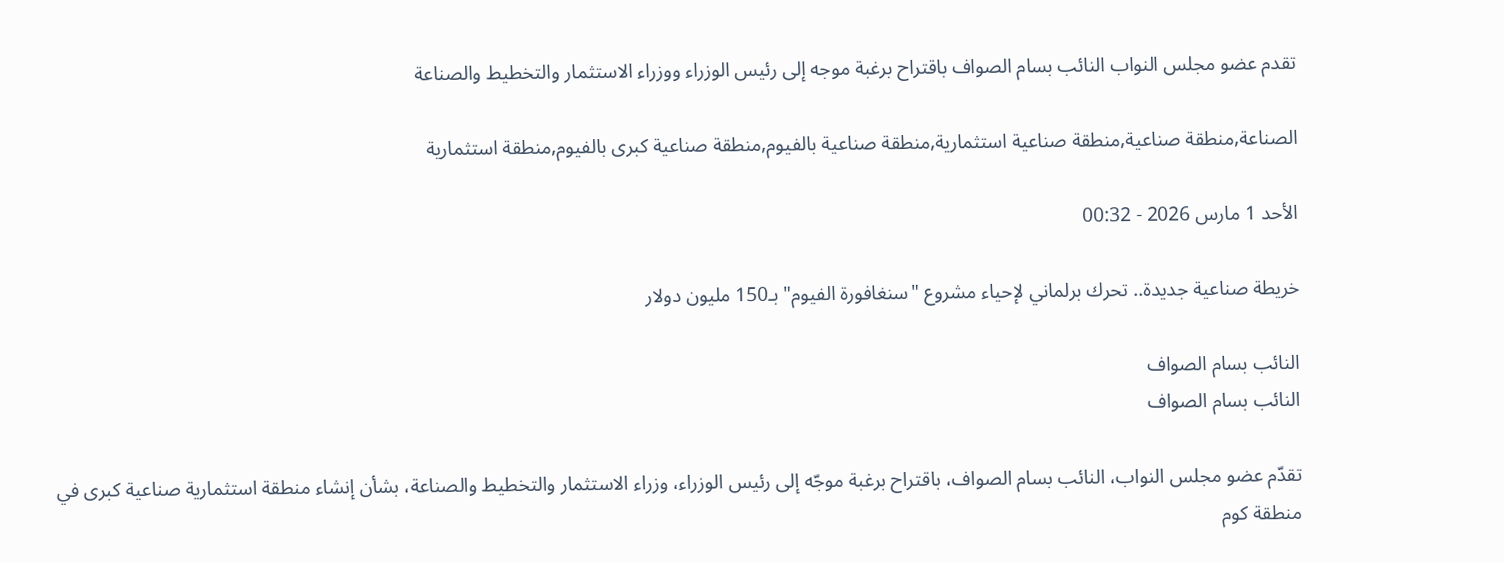تقدم عضو مجلس النواب النائب بسام الصواف باقتراح برغبة موجه إلى رئيس الوزراء ووزراء الاستثمار والتخطيط والصناعة

الصناعة,منطقة صناعية,منطقة صناعية استثمارية,منطقة صناعية بالفيوم,منطقة صناعية كبرى بالفيوم,منطقة استثمارية

الأحد 1 مارس 2026 - 00:32

خريطة صناعية جديدة.. تحرك برلماني لإحياء مشروع "سنغافورة الفيوم" بـ150 مليون دولار

النائب بسام الصواف
النائب بسام الصواف

تقدّم عضو مجلس النواب، النائب بسام الصواف، باقتراح برغبة موجّه إلى رئيس الوزراء، وزراء الاستثمار والتخطيط والصناعة، بشأن إنشاء منطقة استثمارية صناعية كبرى في منطقة كوم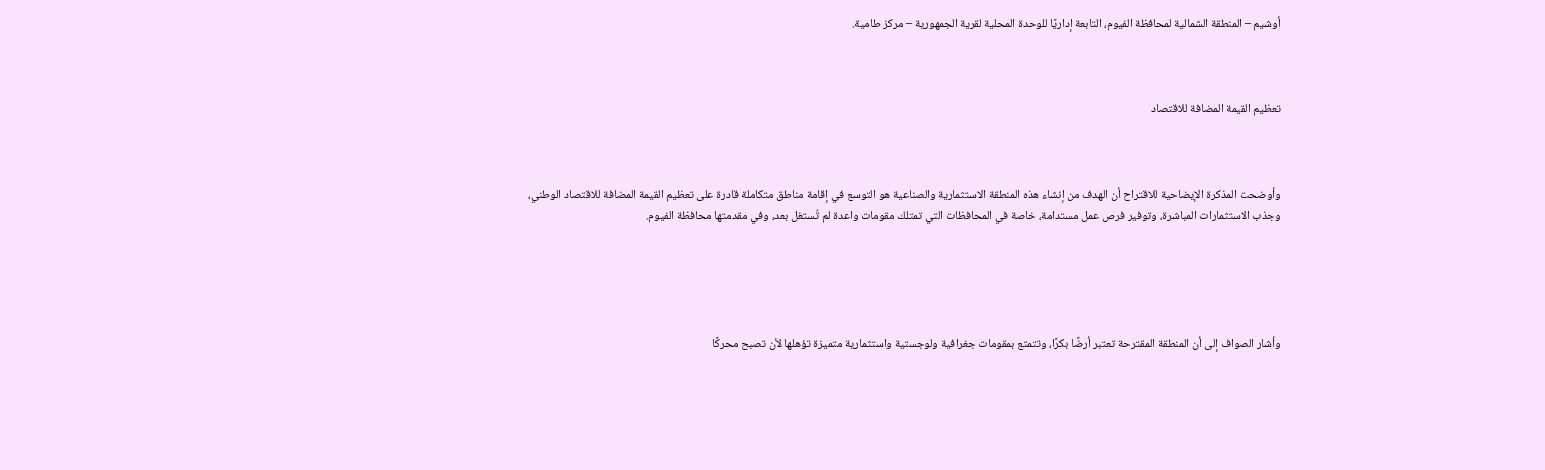أوشيم – المنطقة الشمالية لمحافظة الفيوم، التابعة إداريًا للوحدة المحلية لقرية الجمهورية – مركز طامية.



تعظيم القيمة المضافة للاقتصاد



وأوضحت المذكرة الإيضاحية للاقتراح أن الهدف من إنشاء هذه المنطقة الاستثمارية والصناعية هو التوسع في إقامة مناطق متكاملة قادرة على تعظيم القيمة المضافة للاقتصاد الوطني، وجذب الاستثمارات المباشرة، وتوفير فرص عمل مستدامة، خاصة في المحافظات التي تمتلك مقومات واعدة لم تُستغل بعد، وفي مقدمتها محافظة الفيوم.





وأشار الصواف إلى أن المنطقة المقترحة تعتبر أرضًا بكرًا، وتتمتع بمقومات جغرافية ولوجستية واستثمارية متميزة تؤهلها لأن تصبح محركًا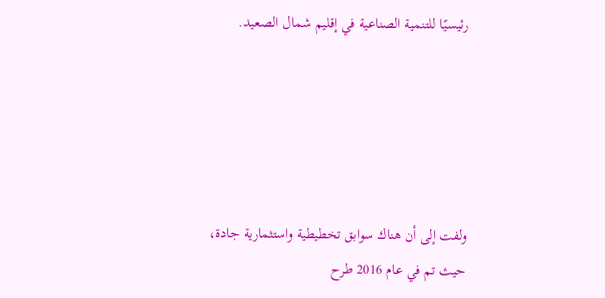رئيسيًا للتنمية الصناعية في إقليم شمال الصعيد.





ولفت إلى أن هناك سوابق تخطيطية واستثمارية جادة، حيث تم في عام 2016 طرح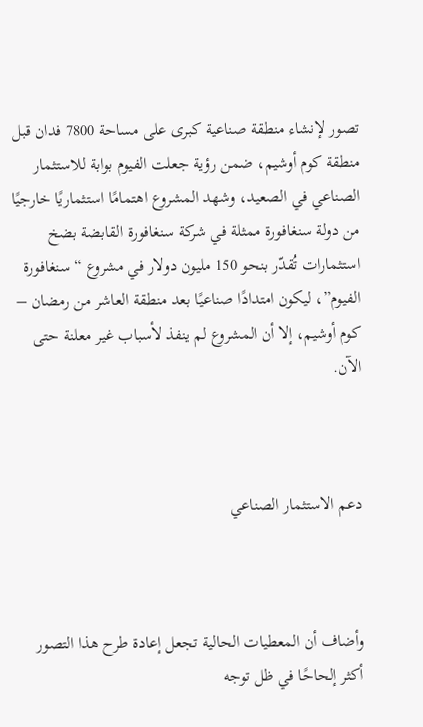تصور لإنشاء منطقة صناعية كبرى على مساحة 7800 فدان قبل منطقة كوم أوشيم، ضمن رؤية جعلت الفيوم بوابة للاستثمار الصناعي في الصعيد، وشهد المشروع اهتمامًا استثماريًا خارجيًا من دولة سنغافورة ممثلة في شركة سنغافورة القابضة بضخ استثمارات تُقدّر بنحو 150 مليون دولار في مشروع “سنغافورة الفيوم”، ليكون امتدادًا صناعيًا بعد منطقة العاشر من رمضان – كوم أوشيم، إلا أن المشروع لم ينفذ لأسباب غير معلنة حتى الآن.



دعم الاستثمار الصناعي



وأضاف أن المعطيات الحالية تجعل إعادة طرح هذا التصور أكثر إلحاحًا في ظل توجه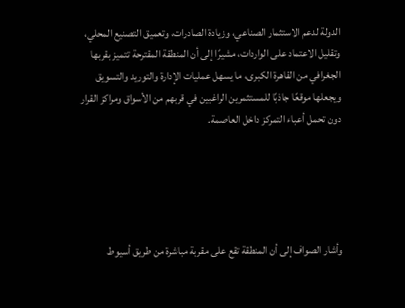الدولة لدعم الاستثمار الصناعي، وزيادة الصادرات، وتعميق التصنيع المحلي، وتقليل الاعتماد على الواردات، مشيرًا إلى أن المنطقة المقترحة تتميز بقربها الجغرافي من القاهرة الكبرى، ما يسهل عمليات الإدارة والتوريد والتسويق ويجعلها موقعًا جاذبًا للمستثمرين الراغبين في قربهم من الأسواق ومراكز القرار دون تحمل أعباء التمركز داخل العاصمة.





وأشار الصواف إلى أن المنطقة تقع على مقربة مباشرة من طريق أسيوط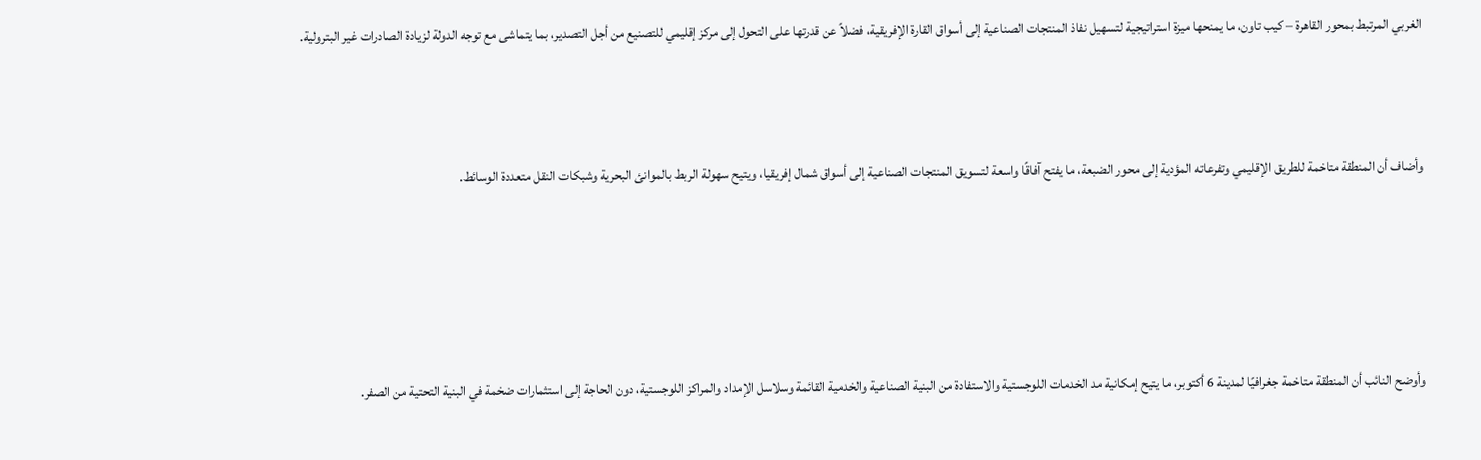الغربي المرتبط بمحور القاهرة – كيب تاون، ما يمنحها ميزة استراتيجية لتسهيل نفاذ المنتجات الصناعية إلى أسواق القارة الإفريقية، فضلاً عن قدرتها على التحول إلى مركز إقليمي للتصنيع من أجل التصدير، بما يتماشى مع توجه الدولة لزيادة الصادرات غير البترولية.



وأضاف أن المنطقة متاخمة للطريق الإقليمي وتفرعاته المؤدية إلى محور الضبعة، ما يفتح آفاقًا واسعة لتسويق المنتجات الصناعية إلى أسواق شمال إفريقيا، ويتيح سهولة الربط بالموانئ البحرية وشبكات النقل متعددة الوسائط.





وأوضح النائب أن المنطقة متاخمة جغرافيًا لمدينة 6 أكتوبر، ما يتيح إمكانية مد الخدمات اللوجستية والاستفادة من البنية الصناعية والخدمية القائمة وسلاسل الإمداد والمراكز اللوجستية، دون الحاجة إلى استثمارات ضخمة في البنية التحتية من الصفر.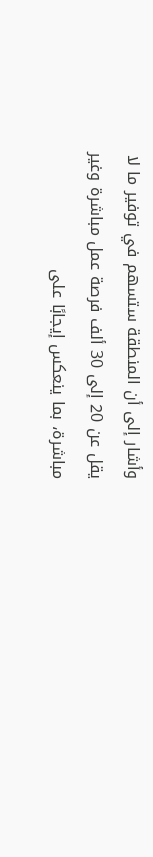وأشار إلى أن المنطقة ستسهم في توفير ما لا يقل عن 20 إلى 30 ألف فرصة عمل مباشرة وغير مباشرة، بما ينعكس إيجابًا على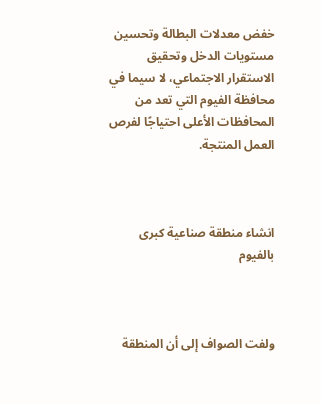خفض معدلات البطالة وتحسين مستويات الدخل وتحقيق الاستقرار الاجتماعي، لا سيما في محافظة الفيوم التي تعد من المحافظات الأعلى احتياجًا لفرص العمل المنتجة.



انشاء منطقة صناعية كبرى بالفيوم



ولفت الصواف إلى أن المنطقة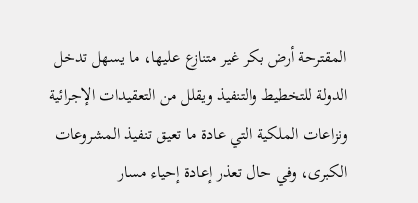المقترحة أرض بكر غير متنازع عليها، ما يسهل تدخل الدولة للتخطيط والتنفيذ ويقلل من التعقيدات الإجرائية ونزاعات الملكية التي عادة ما تعيق تنفيذ المشروعات الكبرى، وفي حال تعذر إعادة إحياء مسار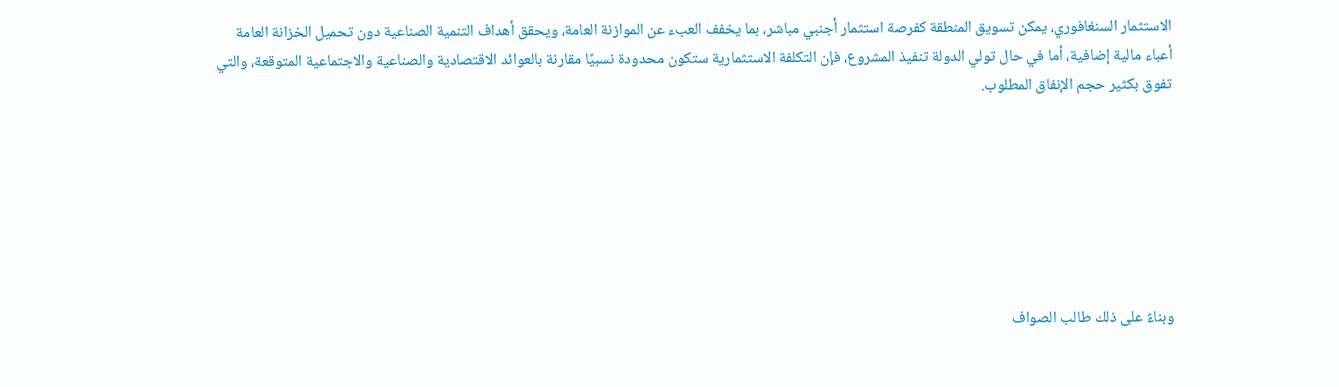الاستثمار السنغافوري، يمكن تسويق المنطقة كفرصة استثمار أجنبي مباشر، بما يخفف العبء عن الموازنة العامة، ويحقق أهداف التنمية الصناعية دون تحميل الخزانة العامة أعباء مالية إضافية، أما في حال تولي الدولة تنفيذ المشروع، فإن التكلفة الاستثمارية ستكون محدودة نسبيًا مقارنة بالعوائد الاقتصادية والصناعية والاجتماعية المتوقعة، والتي تفوق بكثير حجم الإنفاق المطلوب.







وبناءً على ذلك طالب الصواف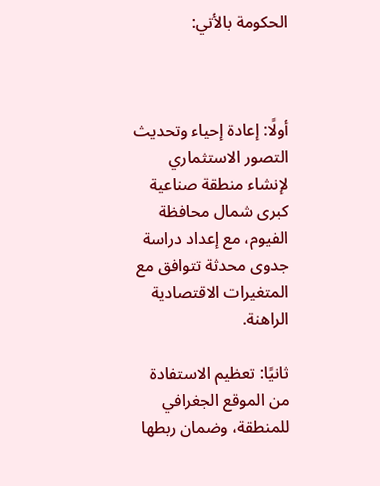الحكومة بالأتي:



أولًا: إعادة إحياء وتحديث التصور الاستثماري لإنشاء منطقة صناعية كبرى شمال محافظة الفيوم، مع إعداد دراسة جدوى محدثة تتوافق مع المتغيرات الاقتصادية الراهنة.

ثانيًا: تعظيم الاستفادة من الموقع الجغرافي للمنطقة، وضمان ربطها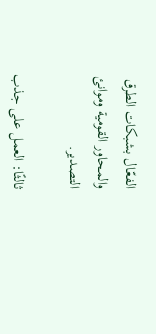الفعّال بشبكات الطرق والمحاور القومية وموانئ التصدير.

ثالثًا: العمل على جذب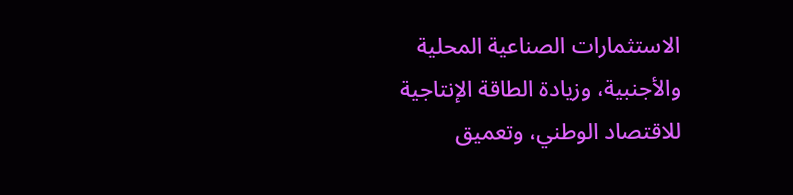الاستثمارات الصناعية المحلية والأجنبية، وزيادة الطاقة الإنتاجية للاقتصاد الوطني، وتعميق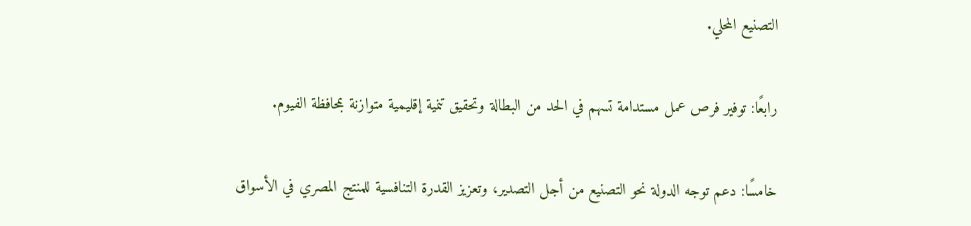التصنيع المحلي.

رابعًا: توفير فرص عمل مستدامة تسهم في الحد من البطالة وتحقيق تنمية إقليمية متوازنة بمحافظة الفيوم.

خامسًا: دعم توجه الدولة نحو التصنيع من أجل التصدير، وتعزيز القدرة التنافسية للمنتج المصري في الأسواق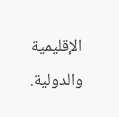الإقليمية والدولية.